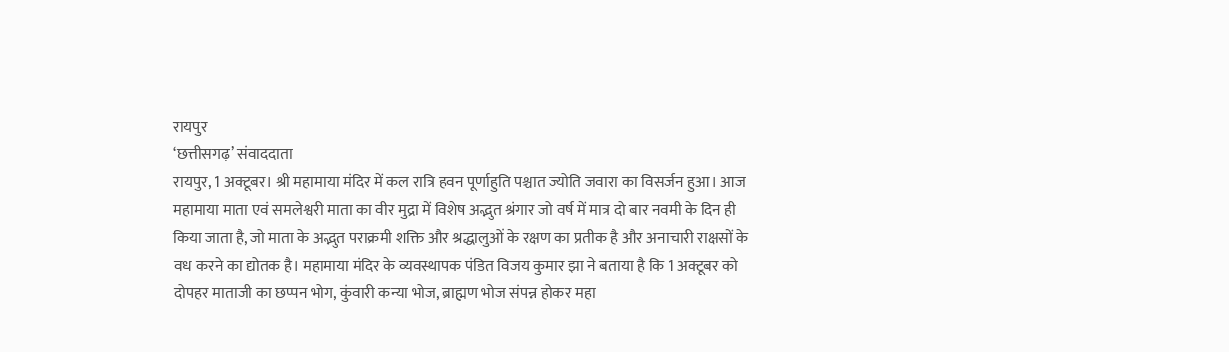रायपुर
‘छत्तीसगढ़’ संवाददाता
रायपुर, 1 अक्टूबर। श्री महामाया मंदिर में कल रात्रि हवन पूर्णाहुति पश्चात ज्योति जवारा का विसर्जन हुआ। आज महामाया माता एवं समलेश्वरी माता का वीर मुद्रा में विशेष अद्भुत श्रंगार जो वर्ष में मात्र दो बार नवमी के दिन ही किया जाता है, जो माता के अद्भुत पराक्रमी शक्ति और श्रद्धालुओं के रक्षण का प्रतीक है और अनाचारी राक्षसों के वध करने का द्योतक है। महामाया मंदिर के व्यवस्थापक पंडित विजय कुमार झा ने बताया है कि 1 अक्टूबर को दोपहर माताजी का छप्पन भोग, कुंवारी कन्या भोज, ब्राह्मण भोज संपन्न होकर महा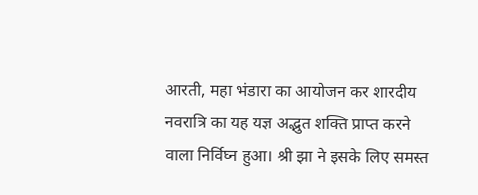आरती, महा भंडारा का आयोजन कर शारदीय नवरात्रि का यह यज्ञ अद्भुत शक्ति प्राप्त करने वाला निर्विघ्न हुआ। श्री झा ने इसके लिए समस्त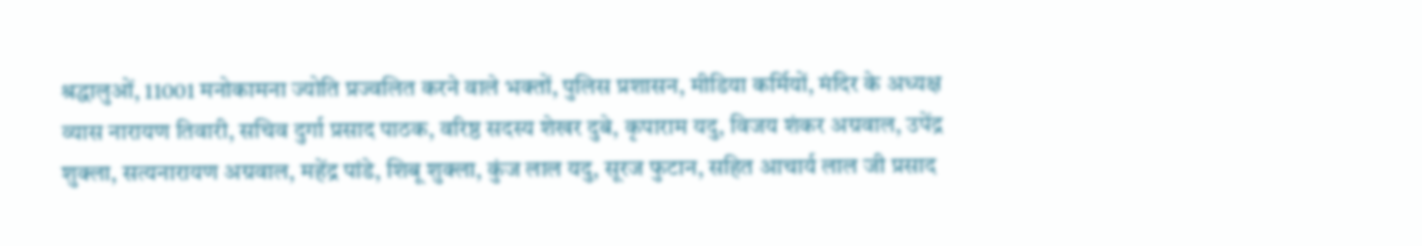श्रद्धालुओं, 11001 मनोकामना ज्योति प्रज्वलित करने वाले भक्तों, पुलिस प्रशासन, मीडिया कर्मियों, मंदिर के अध्यक्ष व्यास नारायण तिवारी, सचिव दुर्गा प्रसाद पाठक, वरिष्ठ सदस्य शेखर दुबे, कृपाराम यदु, विजय शंकर अग्रवाल, उपेंद्र शुक्ला, सत्यनारायण अग्रवाल, महेंद्र पांडे, शिबू शुक्ला, कुंज लाल यदु, सूरज फुटान, सहित आचार्य लाल जी प्रसाद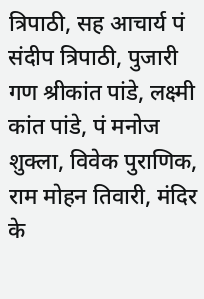त्रिपाठी, सह आचार्य पं संदीप त्रिपाठी, पुजारी गण श्रीकांत पांडे, लक्ष्मी कांत पांडे, पं मनोज शुक्ला, विवेक पुराणिक, राम मोहन तिवारी, मंदिर के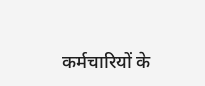कर्मचारियों के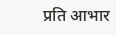प्रति आभार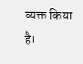व्यक्त किया है।